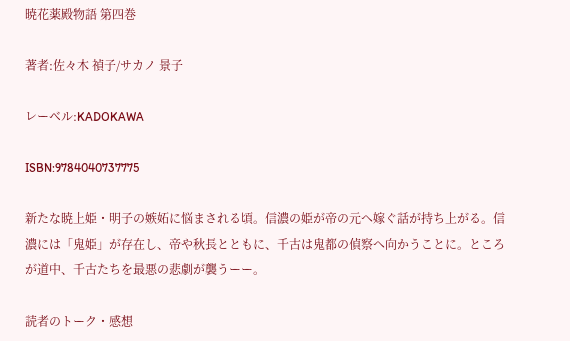暁花薬殿物語 第四巻

著者:佐々木 禎子/サカノ 景子

レーベル:KADOKAWA

ISBN:9784040737775

新たな暁上姫・明子の嫉妬に悩まされる頃。信濃の姫が帝の元へ嫁ぐ話が持ち上がる。信濃には「鬼姫」が存在し、帝や秋長とともに、千古は鬼都の偵察へ向かうことに。ところが道中、千古たちを最悪の悲劇が襲うーー。

読者のトーク・感想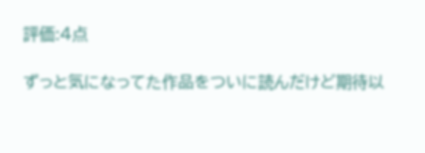評価:4点

ずっと気になってた作品をついに読んだけど期待以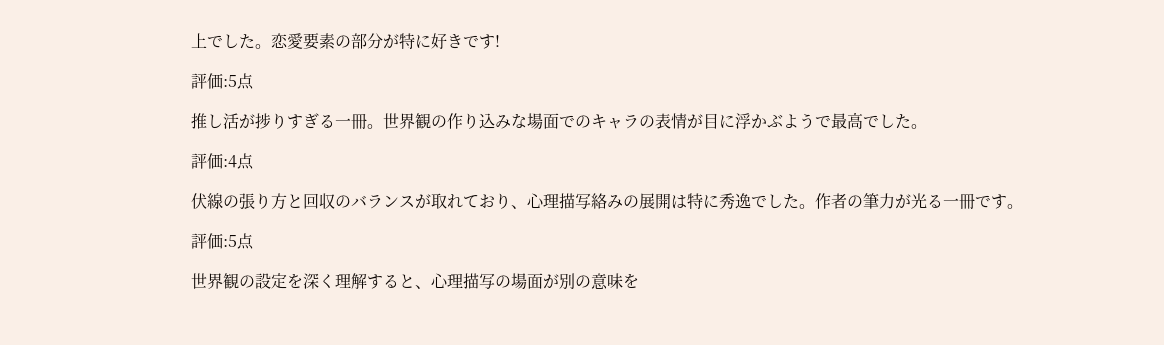上でした。恋愛要素の部分が特に好きです!

評価:5点

推し活が捗りすぎる一冊。世界観の作り込みな場面でのキャラの表情が目に浮かぶようで最高でした。

評価:4点

伏線の張り方と回収のバランスが取れており、心理描写絡みの展開は特に秀逸でした。作者の筆力が光る一冊です。

評価:5点

世界観の設定を深く理解すると、心理描写の場面が別の意味を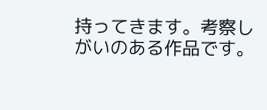持ってきます。考察しがいのある作品です。